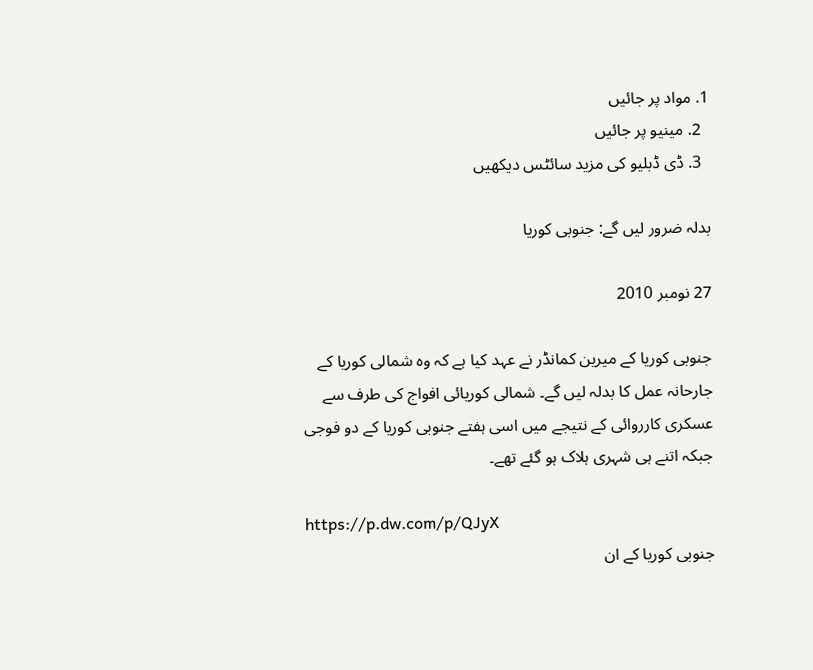1. مواد پر جائیں
  2. مینیو پر جائیں
  3. ڈی ڈبلیو کی مزید سائٹس دیکھیں

بدلہ ضرور لیں گے: جنوبی کوریا

27 نومبر 2010

جنوبی کوریا کے میرین کمانڈر نے عہد کیا ہے کہ وہ شمالی کوریا کے جارحانہ عمل کا بدلہ لیں گے۔ شمالی کوریائی افواج کی طرف سے عسکری کارروائی کے نتیجے میں اسی ہفتے جنوبی کوریا کے دو فوجی جبکہ اتنے ہی شہری ہلاک ہو گئے تھے۔

https://p.dw.com/p/QJyX
جنوبی کوریا کے ان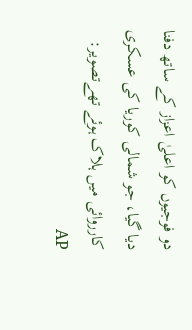دو فوجیوں کو اعلیٰ اعزاز کے ساتھ دفنا دیا گیا، جو شمالی کوریا کی عسکری کارروائی میں ہلاک ہوئے تھےتصویر: AP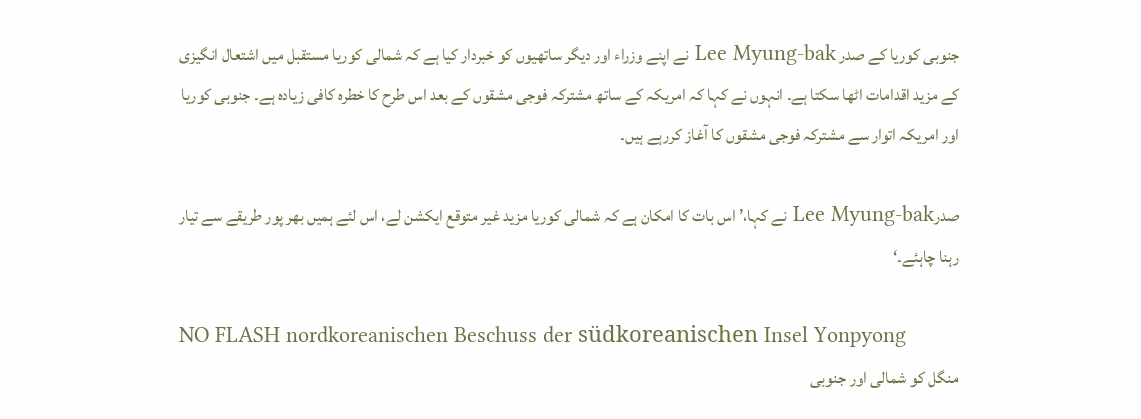جنوبی کوریا کے صدر Lee Myung-bak نے اپنے وزراء اور دیگر ساتھیوں کو خبردار کیا ہے کہ شمالی کوریا مستقبل میں اشتعال انگیزی کے مزید اقدامات اٹھا سکتا ہے۔ انہوں نے کہا کہ امریکہ کے ساتھ مشترکہ فوجی مشقوں کے بعد اس طرح کا خطرہ کافی زیادہ ہے۔ جنوبی کوریا اور امریکہ اتوار سے مشترکہ فوجی مشقوں کا آغاز کررہے ہیں۔

صدرLee Myung-bak نے کہا،’ اس بات کا امکان ہے کہ شمالی کوریا مزید غیر متوقع ایکشن لے، اس لئے ہمیں بھر پور طریقے سے تیار رہنا چاہئے۔‘

NO FLASH nordkoreanischen Beschuss der südkoreanischen Insel Yonpyong
منگل کو شمالی اور جنوبی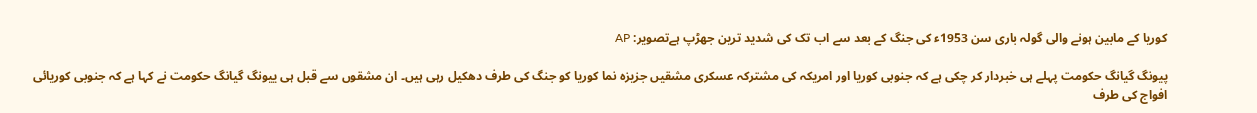کوریا کے مابین ہونے والی گولہ باری سن 1953ء کی جنگ کے بعد سے اب تک کی شدید ترین جھڑپ ہےتصویر: AP

پیونگ گیانگ حکومت پہلے ہی خبردار کر چکی ہے کہ جنوبی کوریا اور امریکہ کی مشترکہ عسکری مشقیں جزیزہ نما کوریا کو جنگ کی طرف دھکیل رہی ہیں۔ ان مشقوں سے قبل ہی ییونگ گیانگ حکومت نے کہا ہے کہ جنوبی کوریائی افواج کی طرف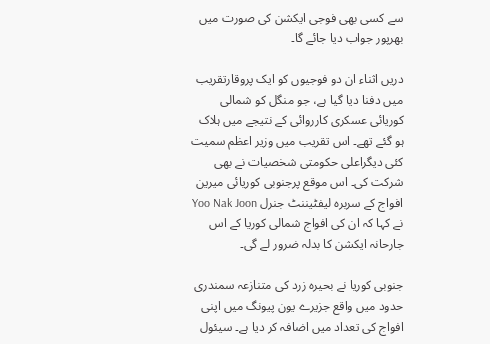سے کسی بھی فوجی ایکشن کی صورت میں بھرپور جواب دیا جائے گا۔

دریں اثناء ان دو فوجیوں کو ایک پروقارتقریب میں دفنا دیا گیا ہے، جو منگل کو شمالی کوریائی عسکری کارروائی کے نتیجے میں ہلاک ہو گئے تھے۔ اس تقریب میں وزیر اعظم سمیت کئی دیگراعلی حکومتی شخصیات نے بھی شرکت کی۔ اس موقع پرجنوبی کوریائی میرین افواج کے سربرہ لیفٹیننٹ جنرل Yoo Nak Joon نے کہا کہ ان کی افواج شمالی کوریا کے اس جارحانہ ایکشن کا بدلہ ضرور لے گی۔

جنوبی کوریا نے بحیرہ زرد کی متنازعہ سمندری حدود میں واقع جزیرے یون پیونگ میں اپنی افواج کی تعداد میں اضافہ کر دیا ہے۔ سیئول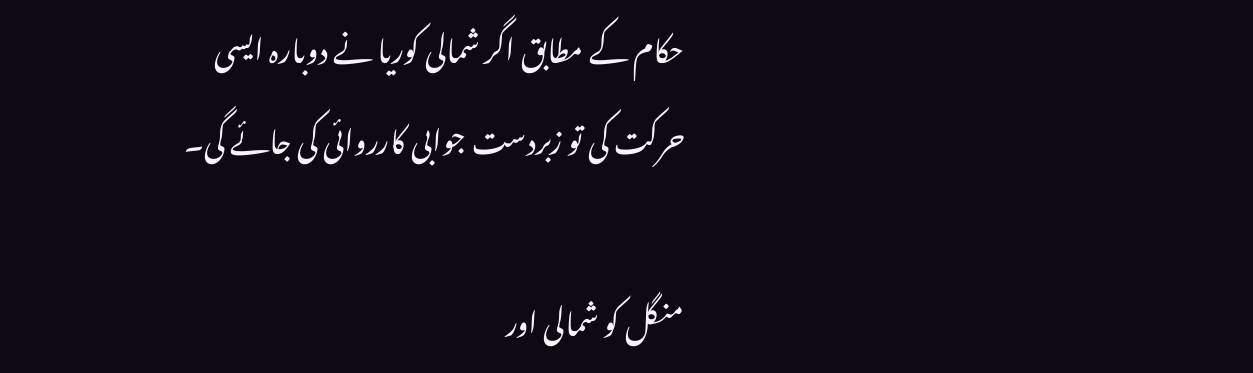حکام کے مطابق اگر شمالی کوریا نے دوبارہ ایسی حرکت کی تو زبردست جوابی کارروائی کی جائے گی۔

منگل کو شمالی اور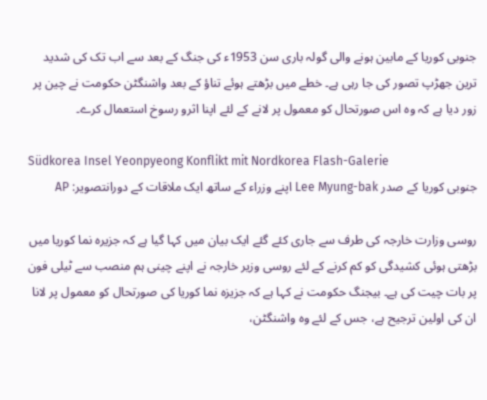جنوبی کوریا کے مابین ہونے والی گولہ باری سن 1953ء کی جنگ کے بعد سے اب تک کی شدید ترین جھڑپ تصور کی جا رہی ہے۔ خطے میں بڑھتے ہوئے تناؤ کے بعد واشنگٹن حکومت نے چین پر زور دیا ہے کہ وہ اس صورتحال کو معمول پر لانے کے لئے اپنا اثرو رسوخ استعمال کرے۔

Südkorea Insel Yeonpyeong Konflikt mit Nordkorea Flash-Galerie
جنوبی کوریا کے صدر Lee Myung-bak اپنے وزراء کے ساتھ ایک ملاقات کے دورانتصویر: AP

روسی وزارت خارجہ کی طرف سے جاری کئے گئے ایک بیان میں کہا گیا ہے کہ جزیرہ نما کوریا میں بڑھتی ہوئی کشیدگی کو کم کرنے کے لئے روسی وزیر خارجہ نے اپنے چینی ہم منصب سے ٹیلی فون پر بات چیت کی ہے۔ بیجنگ حکومت نے کہا ہے کہ جزیزہ نما کوریا کی صورتحال کو معمول پر لانا ان کی اولین ترجیح ہے، جس کے لئے وہ واشنگٹن،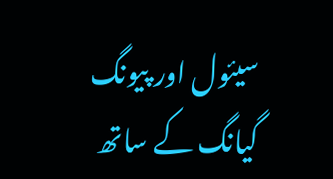سیئول اور پیونگ گیانگ کے ساتھ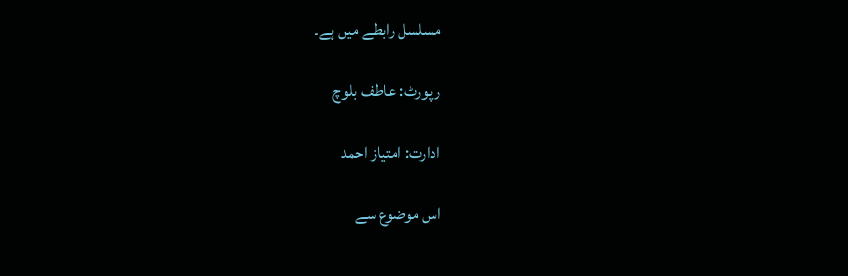مسلسل رابطے میں ہے۔

رپورٹ: عاطف بلوچ

ادارت: امتیاز احمد

اس موضوع سے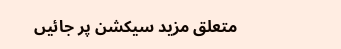متعلق مزید سیکشن پر جائیں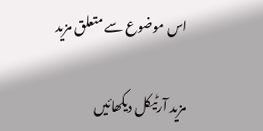اس موضوع سے متعلق مزید

مزید آرٹیکل دیکھائیں